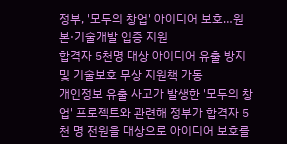정부, '모두의 창업' 아이디어 보호…원본·기술개발 입증 지원
합격자 5천명 대상 아이디어 유출 방지 및 기술보호 무상 지원책 가동
개인정보 유출 사고가 발생한 '모두의 창업' 프로젝트와 관련해 정부가 합격자 5천 명 전원을 대상으로 아이디어 보호를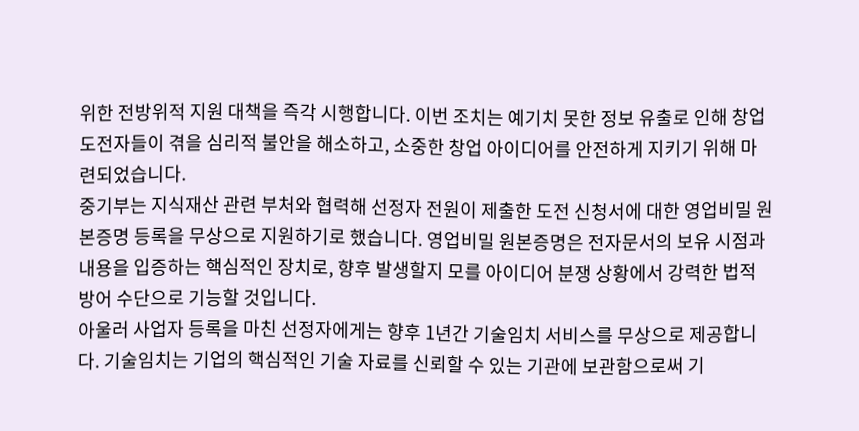위한 전방위적 지원 대책을 즉각 시행합니다. 이번 조치는 예기치 못한 정보 유출로 인해 창업 도전자들이 겪을 심리적 불안을 해소하고, 소중한 창업 아이디어를 안전하게 지키기 위해 마련되었습니다.
중기부는 지식재산 관련 부처와 협력해 선정자 전원이 제출한 도전 신청서에 대한 영업비밀 원본증명 등록을 무상으로 지원하기로 했습니다. 영업비밀 원본증명은 전자문서의 보유 시점과 내용을 입증하는 핵심적인 장치로, 향후 발생할지 모를 아이디어 분쟁 상황에서 강력한 법적 방어 수단으로 기능할 것입니다.
아울러 사업자 등록을 마친 선정자에게는 향후 1년간 기술임치 서비스를 무상으로 제공합니다. 기술임치는 기업의 핵심적인 기술 자료를 신뢰할 수 있는 기관에 보관함으로써 기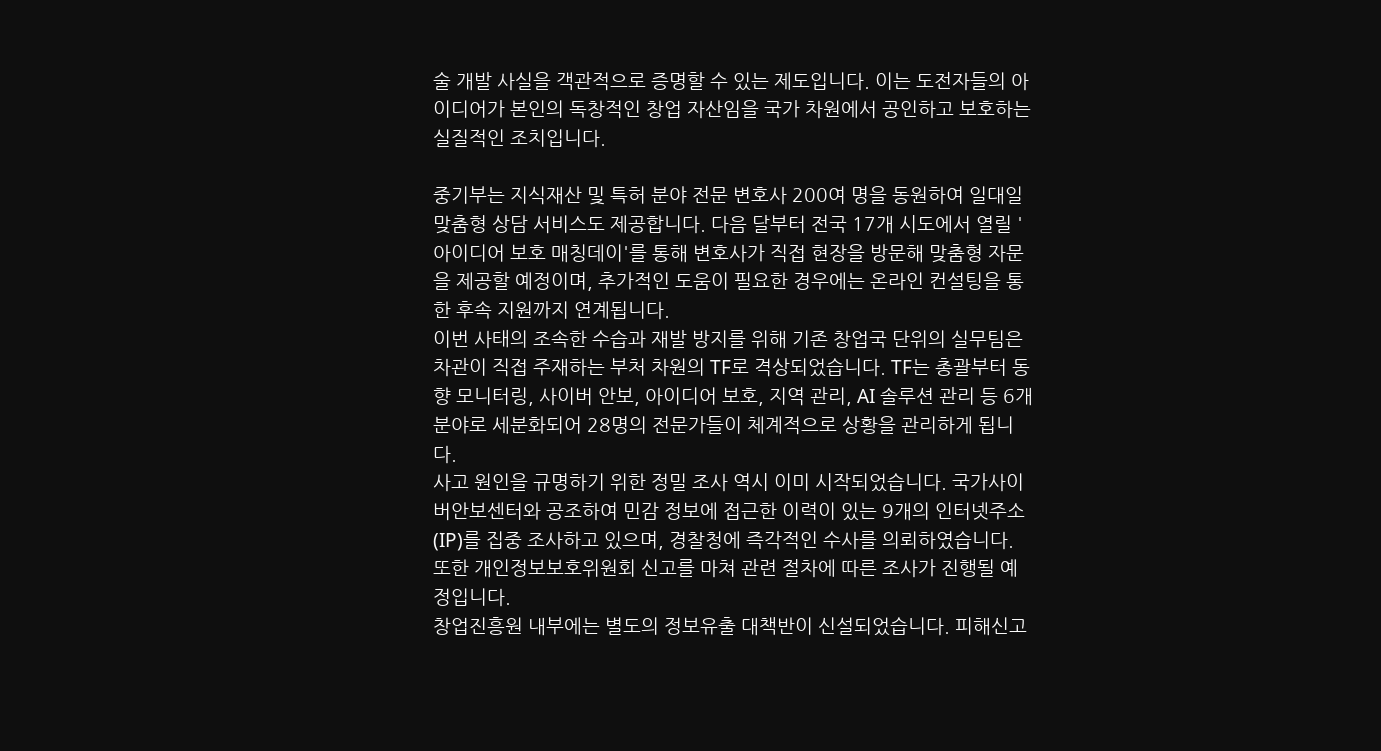술 개발 사실을 객관적으로 증명할 수 있는 제도입니다. 이는 도전자들의 아이디어가 본인의 독창적인 창업 자산임을 국가 차원에서 공인하고 보호하는 실질적인 조치입니다.

중기부는 지식재산 및 특허 분야 전문 변호사 200여 명을 동원하여 일대일 맞춤형 상담 서비스도 제공합니다. 다음 달부터 전국 17개 시도에서 열릴 '아이디어 보호 매칭데이'를 통해 변호사가 직접 현장을 방문해 맞춤형 자문을 제공할 예정이며, 추가적인 도움이 필요한 경우에는 온라인 컨설팅을 통한 후속 지원까지 연계됩니다.
이번 사태의 조속한 수습과 재발 방지를 위해 기존 창업국 단위의 실무팀은 차관이 직접 주재하는 부처 차원의 TF로 격상되었습니다. TF는 총괄부터 동향 모니터링, 사이버 안보, 아이디어 보호, 지역 관리, AI 솔루션 관리 등 6개 분야로 세분화되어 28명의 전문가들이 체계적으로 상황을 관리하게 됩니다.
사고 원인을 규명하기 위한 정밀 조사 역시 이미 시작되었습니다. 국가사이버안보센터와 공조하여 민감 정보에 접근한 이력이 있는 9개의 인터넷주소(IP)를 집중 조사하고 있으며, 경찰청에 즉각적인 수사를 의뢰하였습니다. 또한 개인정보보호위원회 신고를 마쳐 관련 절차에 따른 조사가 진행될 예정입니다.
창업진흥원 내부에는 별도의 정보유출 대책반이 신설되었습니다. 피해신고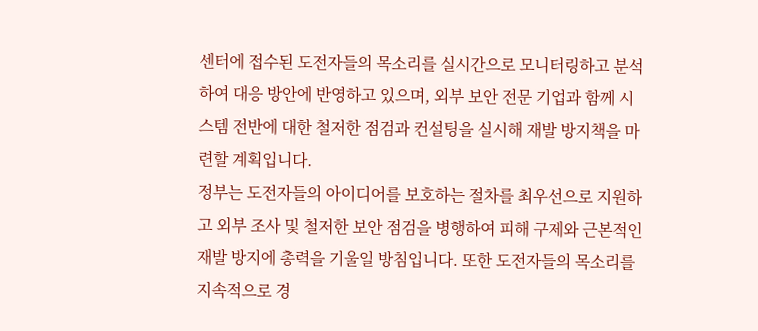센터에 접수된 도전자들의 목소리를 실시간으로 모니터링하고 분석하여 대응 방안에 반영하고 있으며, 외부 보안 전문 기업과 함께 시스템 전반에 대한 철저한 점검과 컨설팅을 실시해 재발 방지책을 마련할 계획입니다.
정부는 도전자들의 아이디어를 보호하는 절차를 최우선으로 지원하고 외부 조사 및 철저한 보안 점검을 병행하여 피해 구제와 근본적인 재발 방지에 총력을 기울일 방침입니다. 또한 도전자들의 목소리를 지속적으로 경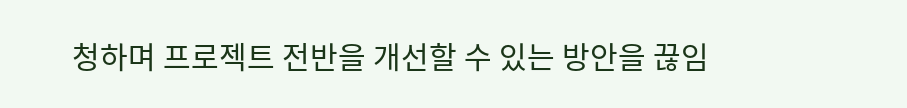청하며 프로젝트 전반을 개선할 수 있는 방안을 끊임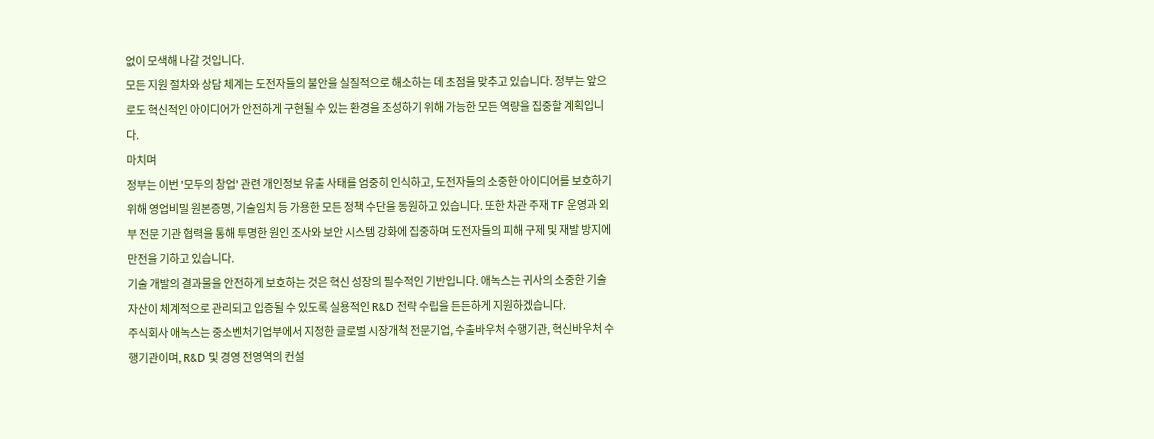없이 모색해 나갈 것입니다.
모든 지원 절차와 상담 체계는 도전자들의 불안을 실질적으로 해소하는 데 초점을 맞추고 있습니다. 정부는 앞으로도 혁신적인 아이디어가 안전하게 구현될 수 있는 환경을 조성하기 위해 가능한 모든 역량을 집중할 계획입니다.
마치며
정부는 이번 '모두의 창업' 관련 개인정보 유출 사태를 엄중히 인식하고, 도전자들의 소중한 아이디어를 보호하기 위해 영업비밀 원본증명, 기술임치 등 가용한 모든 정책 수단을 동원하고 있습니다. 또한 차관 주재 TF 운영과 외부 전문 기관 협력을 통해 투명한 원인 조사와 보안 시스템 강화에 집중하며 도전자들의 피해 구제 및 재발 방지에 만전을 기하고 있습니다.
기술 개발의 결과물을 안전하게 보호하는 것은 혁신 성장의 필수적인 기반입니다. 애녹스는 귀사의 소중한 기술 자산이 체계적으로 관리되고 입증될 수 있도록 실용적인 R&D 전략 수립을 든든하게 지원하겠습니다.
주식회사 애녹스는 중소벤처기업부에서 지정한 글로벌 시장개척 전문기업, 수출바우처 수행기관, 혁신바우처 수행기관이며, R&D 및 경영 전영역의 컨설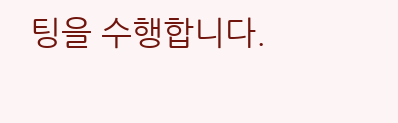팅을 수행합니다.